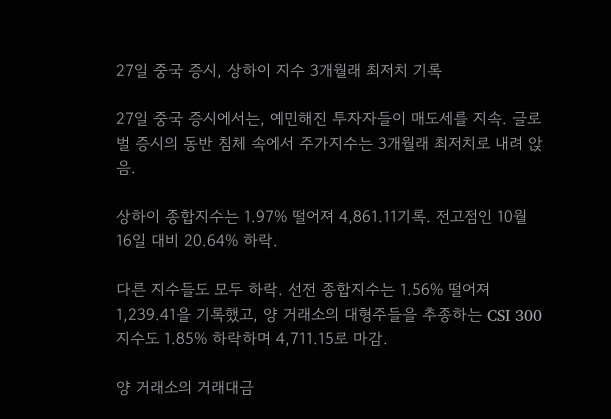27일 중국 증시, 상하이 지수 3개월래 최저치 기록

27일 중국 증시에서는, 예민해진 투자자들이 매도세를 지속. 글로벌 증시의 동반 침체 속에서 주가지수는 3개월래 최저치로 내려 앉음.

상하이 종합지수는 1.97% 떨어져 4,861.11기록. 전고점인 10월 16일 대비 20.64% 하락.

다른 지수들도 모두 하락. 선전 종합지수는 1.56% 떨어져 1,239.41을 기록했고, 양 거래소의 대형주들을 추종하는 CSI 300지수도 1.85% 하락하며 4,711.15로 마감.

양 거래소의 거래대금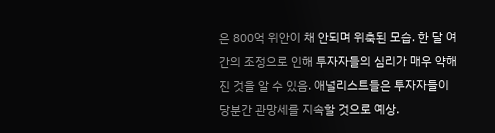은 800억 위안이 채 안되며 위축된 모습. 한 달 여간의 조정으로 인해 투자자들의 심리가 매우 약해진 것을 알 수 있음. 애널리스트들은 투자자들이 당분간 관망세를 지속할 것으로 예상.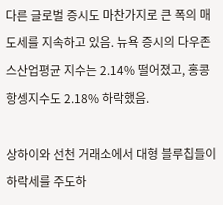다른 글로벌 증시도 마찬가지로 큰 폭의 매도세를 지속하고 있음. 뉴욕 증시의 다우존스산업평균 지수는 2.14% 떨어졌고, 홍콩 항셍지수도 2.18% 하락했음.

상하이와 선천 거래소에서 대형 블루칩들이 하락세를 주도하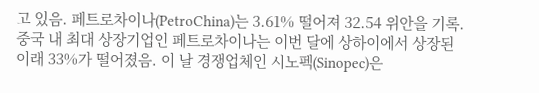고 있음. 페트로차이나(PetroChina)는 3.61% 떨어져 32.54 위안을 기록. 중국 내 최대 상장기업인 페트로차이나는 이번 달에 상하이에서 상장된 이래 33%가 떨어졌음. 이 날 경쟁업체인 시노펙(Sinopec)은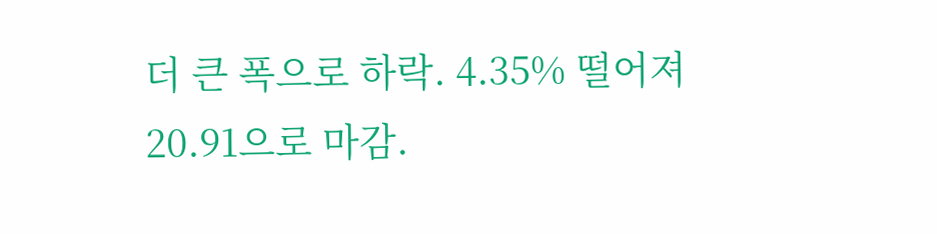더 큰 폭으로 하락. 4.35% 떨어져 20.91으로 마감.